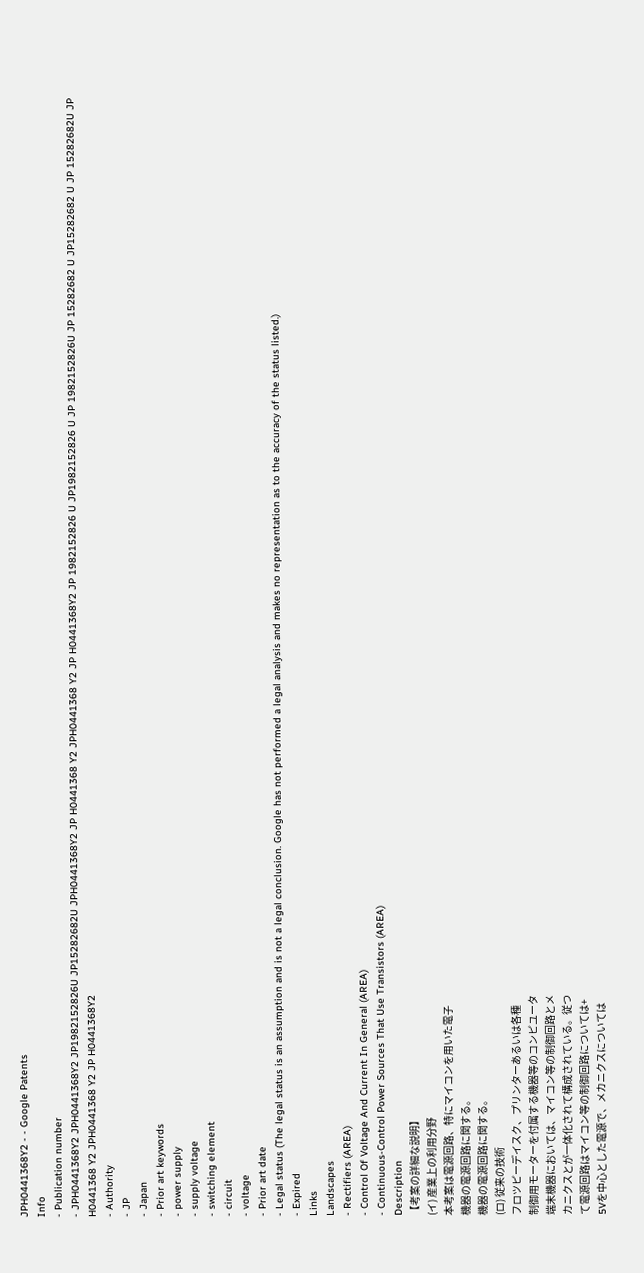JPH0441368Y2 - - Google Patents
Info
- Publication number
- JPH0441368Y2 JPH0441368Y2 JP1982152826U JP15282682U JPH0441368Y2 JP H0441368 Y2 JPH0441368 Y2 JP H0441368Y2 JP 1982152826 U JP1982152826 U JP 1982152826U JP 15282682 U JP15282682 U JP 15282682U JP H0441368 Y2 JPH0441368 Y2 JP H0441368Y2
- Authority
- JP
- Japan
- Prior art keywords
- power supply
- supply voltage
- switching element
- circuit
- voltage
- Prior art date
- Legal status (The legal status is an assumption and is not a legal conclusion. Google has not performed a legal analysis and makes no representation as to the accuracy of the status listed.)
- Expired
Links
Landscapes
- Rectifiers (AREA)
- Control Of Voltage And Current In General (AREA)
- Continuous-Control Power Sources That Use Transistors (AREA)
Description
【考案の詳細な説明】
(イ) 産業上の利用分野
本考案は電源回路、特にマイコンを用いた電子
機器の電源回路に関する。
機器の電源回路に関する。
(ロ) 従来の技術
フロツピーデイスク、プリンターあるいは各種
制御用モーターを付属する機器等のコンピユータ
端末機器においては、マイコン等の制御回路とメ
カニクスとが一体化されて構成されている。従つ
て電源回路はマイコン等の制御回路については+
5Vを中心とした電源で、メカニクスについては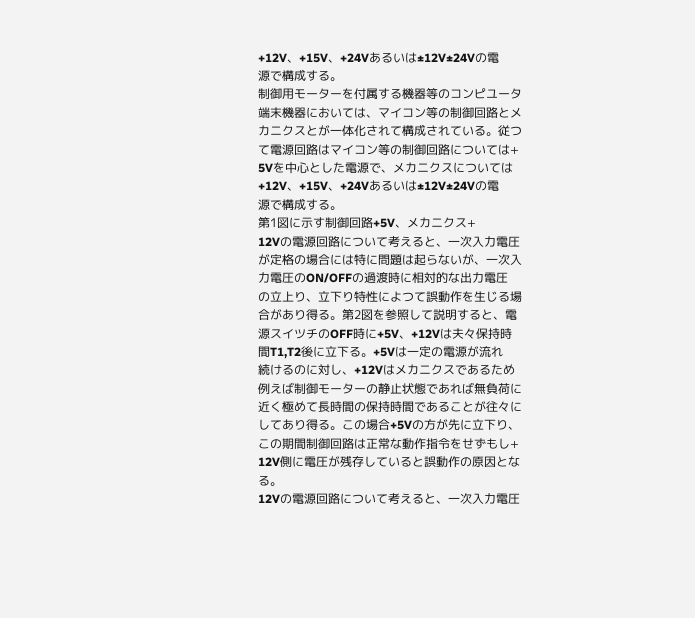+12V、+15V、+24Vあるいは±12V±24Vの電
源で構成する。
制御用モーターを付属する機器等のコンピユータ
端末機器においては、マイコン等の制御回路とメ
カニクスとが一体化されて構成されている。従つ
て電源回路はマイコン等の制御回路については+
5Vを中心とした電源で、メカニクスについては
+12V、+15V、+24Vあるいは±12V±24Vの電
源で構成する。
第1図に示す制御回路+5V、メカニクス+
12Vの電源回路について考えると、一次入力電圧
が定格の場合には特に問題は起らないが、一次入
力電圧のON/OFFの過渡時に相対的な出力電圧
の立上り、立下り特性によつて誤動作を生じる場
合があり得る。第2図を参照して説明すると、電
源スイツチのOFF時に+5V、+12Vは夫々保持時
間T1,T2後に立下る。+5Vは一定の電源が流れ
続けるのに対し、+12Vはメカニクスであるため
例えば制御モーターの静止状態であれば無負荷に
近く極めて長時間の保持時間であることが往々に
してあり得る。この場合+5Vの方が先に立下り、
この期間制御回路は正常な動作指令をせずもし+
12V側に電圧が残存していると誤動作の原因とな
る。
12Vの電源回路について考えると、一次入力電圧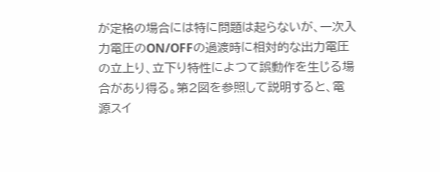が定格の場合には特に問題は起らないが、一次入
力電圧のON/OFFの過渡時に相対的な出力電圧
の立上り、立下り特性によつて誤動作を生じる場
合があり得る。第2図を参照して説明すると、電
源スイ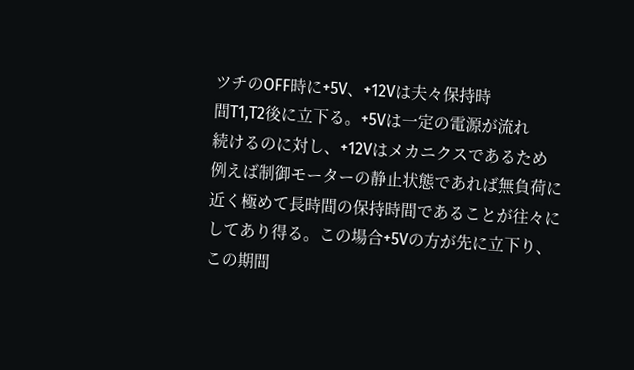ツチのOFF時に+5V、+12Vは夫々保持時
間T1,T2後に立下る。+5Vは一定の電源が流れ
続けるのに対し、+12Vはメカニクスであるため
例えば制御モーターの静止状態であれば無負荷に
近く極めて長時間の保持時間であることが往々に
してあり得る。この場合+5Vの方が先に立下り、
この期間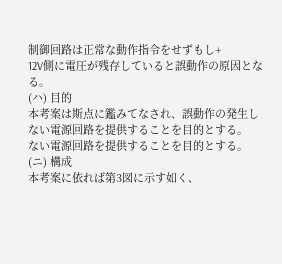制御回路は正常な動作指令をせずもし+
12V側に電圧が残存していると誤動作の原因とな
る。
(ハ) 目的
本考案は斯点に鑑みてなされ、誤動作の発生し
ない電源回路を提供することを目的とする。
ない電源回路を提供することを目的とする。
(ニ) 構成
本考案に依れば第3図に示す如く、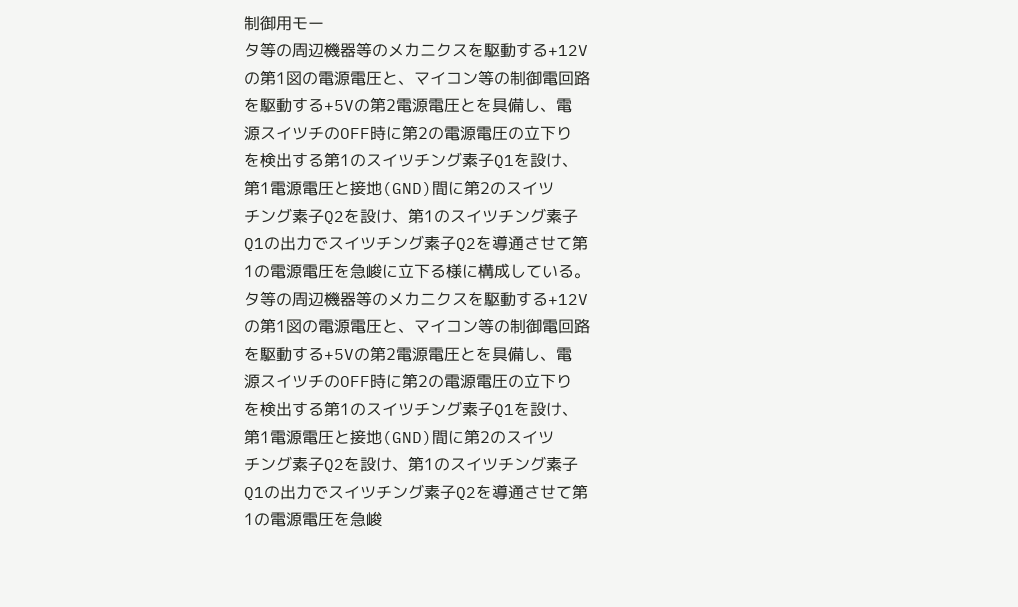制御用モー
タ等の周辺機器等のメカニクスを駆動する+12V
の第1図の電源電圧と、マイコン等の制御電回路
を駆動する+5Vの第2電源電圧とを具備し、電
源スイツチのOFF時に第2の電源電圧の立下り
を検出する第1のスイツチング素子Q1を設け、
第1電源電圧と接地(GND)間に第2のスイツ
チング素子Q2を設け、第1のスイツチング素子
Q1の出力でスイツチング素子Q2を導通させて第
1の電源電圧を急峻に立下る様に構成している。
タ等の周辺機器等のメカニクスを駆動する+12V
の第1図の電源電圧と、マイコン等の制御電回路
を駆動する+5Vの第2電源電圧とを具備し、電
源スイツチのOFF時に第2の電源電圧の立下り
を検出する第1のスイツチング素子Q1を設け、
第1電源電圧と接地(GND)間に第2のスイツ
チング素子Q2を設け、第1のスイツチング素子
Q1の出力でスイツチング素子Q2を導通させて第
1の電源電圧を急峻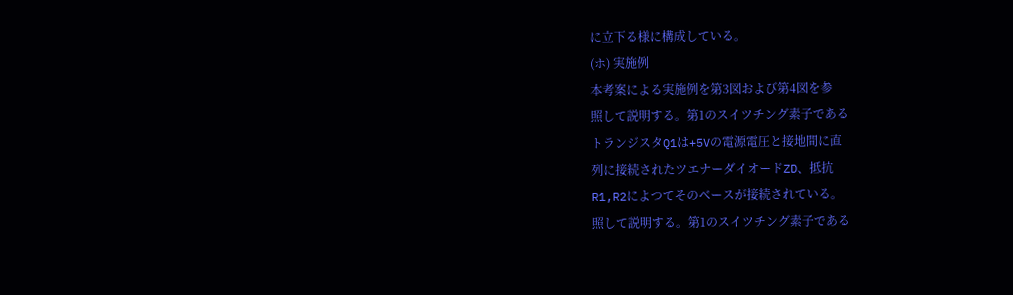に立下る様に構成している。
(ホ) 実施例
本考案による実施例を第3図および第4図を参
照して説明する。第1のスイツチング素子である
トランジスタQ1は+5Vの電源電圧と接地間に直
列に接続されたツエナーダイオードZD、抵抗
R1,R2によつてそのベースが接続されている。
照して説明する。第1のスイツチング素子である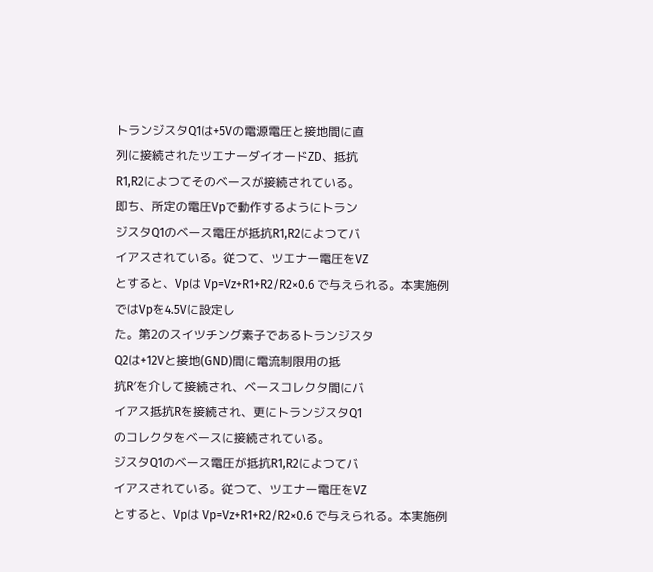トランジスタQ1は+5Vの電源電圧と接地間に直
列に接続されたツエナーダイオードZD、抵抗
R1,R2によつてそのベースが接続されている。
即ち、所定の電圧Vpで動作するようにトラン
ジスタQ1のベース電圧が抵抗R1,R2によつてバ
イアスされている。従つて、ツエナー電圧をVZ
とすると、Vpは Vp=Vz+R1+R2/R2×0.6 で与えられる。本実施例ではVpを4.5Vに設定し
た。第2のスイツチング素子であるトランジスタ
Q2は+12Vと接地(GND)間に電流制限用の抵
抗R′を介して接続され、ベースコレクタ間にバ
イアス抵抗Rを接続され、更にトランジスタQ1
のコレクタをベースに接続されている。
ジスタQ1のベース電圧が抵抗R1,R2によつてバ
イアスされている。従つて、ツエナー電圧をVZ
とすると、Vpは Vp=Vz+R1+R2/R2×0.6 で与えられる。本実施例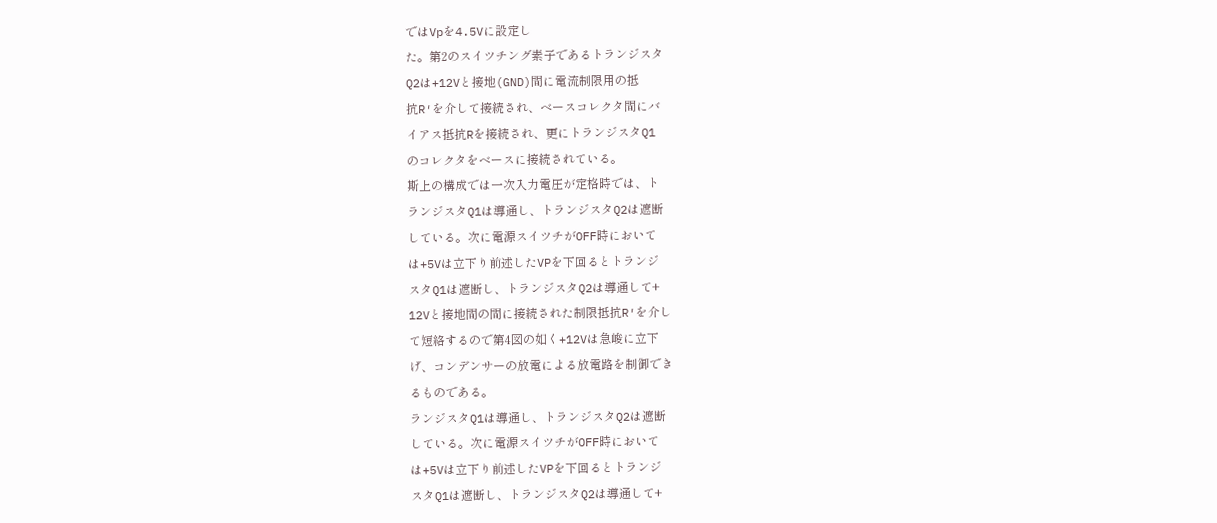ではVpを4.5Vに設定し
た。第2のスイツチング素子であるトランジスタ
Q2は+12Vと接地(GND)間に電流制限用の抵
抗R′を介して接続され、ベースコレクタ間にバ
イアス抵抗Rを接続され、更にトランジスタQ1
のコレクタをベースに接続されている。
斯上の構成では一次入力電圧が定格時では、ト
ランジスタQ1は導通し、トランジスタQ2は遮断
している。次に電源スイツチがOFF時において
は+5Vは立下り前述したVPを下回るとトランジ
スタQ1は遮断し、トランジスタQ2は導通して+
12Vと接地間の間に接続された制限抵抗R′を介し
て短絡するので第4図の如く+12Vは急峻に立下
げ、コンデンサーの放電による放電路を制御でき
るものである。
ランジスタQ1は導通し、トランジスタQ2は遮断
している。次に電源スイツチがOFF時において
は+5Vは立下り前述したVPを下回るとトランジ
スタQ1は遮断し、トランジスタQ2は導通して+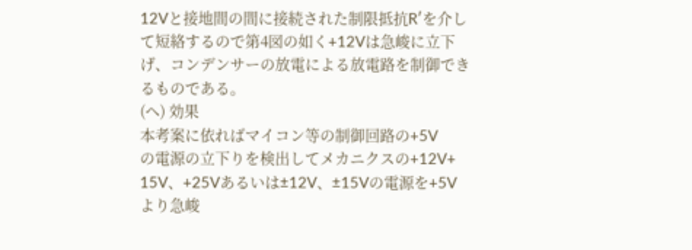12Vと接地間の間に接続された制限抵抗R′を介し
て短絡するので第4図の如く+12Vは急峻に立下
げ、コンデンサーの放電による放電路を制御でき
るものである。
(ヘ) 効果
本考案に依ればマイコン等の制御回路の+5V
の電源の立下りを検出してメカニクスの+12V+
15V、+25Vあるいは±12V、±15Vの電源を+5V
より急峻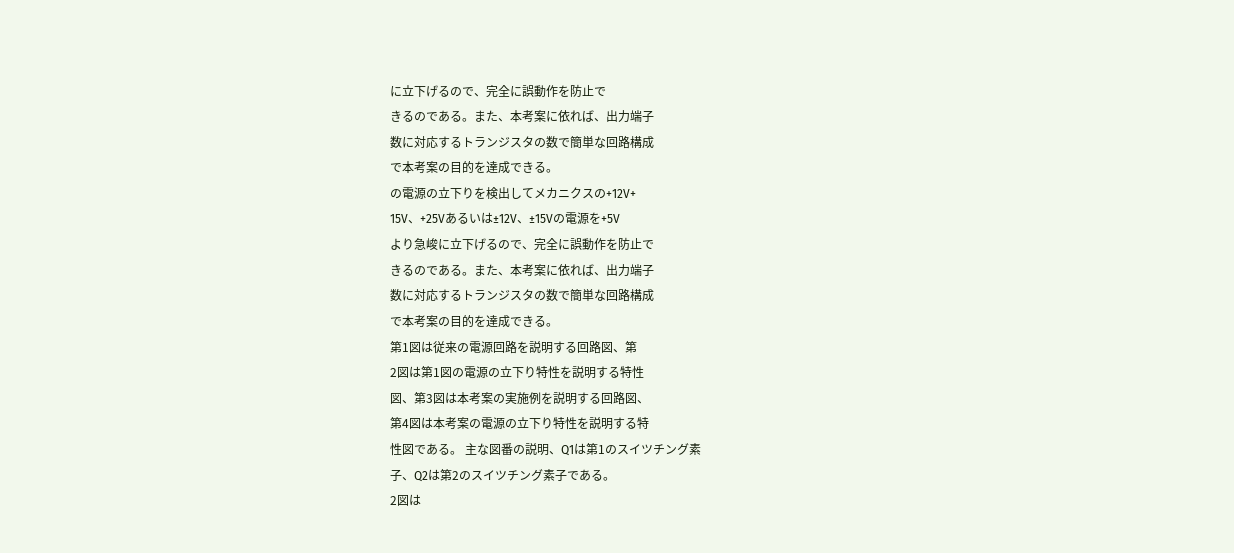に立下げるので、完全に誤動作を防止で
きるのである。また、本考案に依れば、出力端子
数に対応するトランジスタの数で簡単な回路構成
で本考案の目的を達成できる。
の電源の立下りを検出してメカニクスの+12V+
15V、+25Vあるいは±12V、±15Vの電源を+5V
より急峻に立下げるので、完全に誤動作を防止で
きるのである。また、本考案に依れば、出力端子
数に対応するトランジスタの数で簡単な回路構成
で本考案の目的を達成できる。
第1図は従来の電源回路を説明する回路図、第
2図は第1図の電源の立下り特性を説明する特性
図、第3図は本考案の実施例を説明する回路図、
第4図は本考案の電源の立下り特性を説明する特
性図である。 主な図番の説明、Q1は第1のスイツチング素
子、Q2は第2のスイツチング素子である。
2図は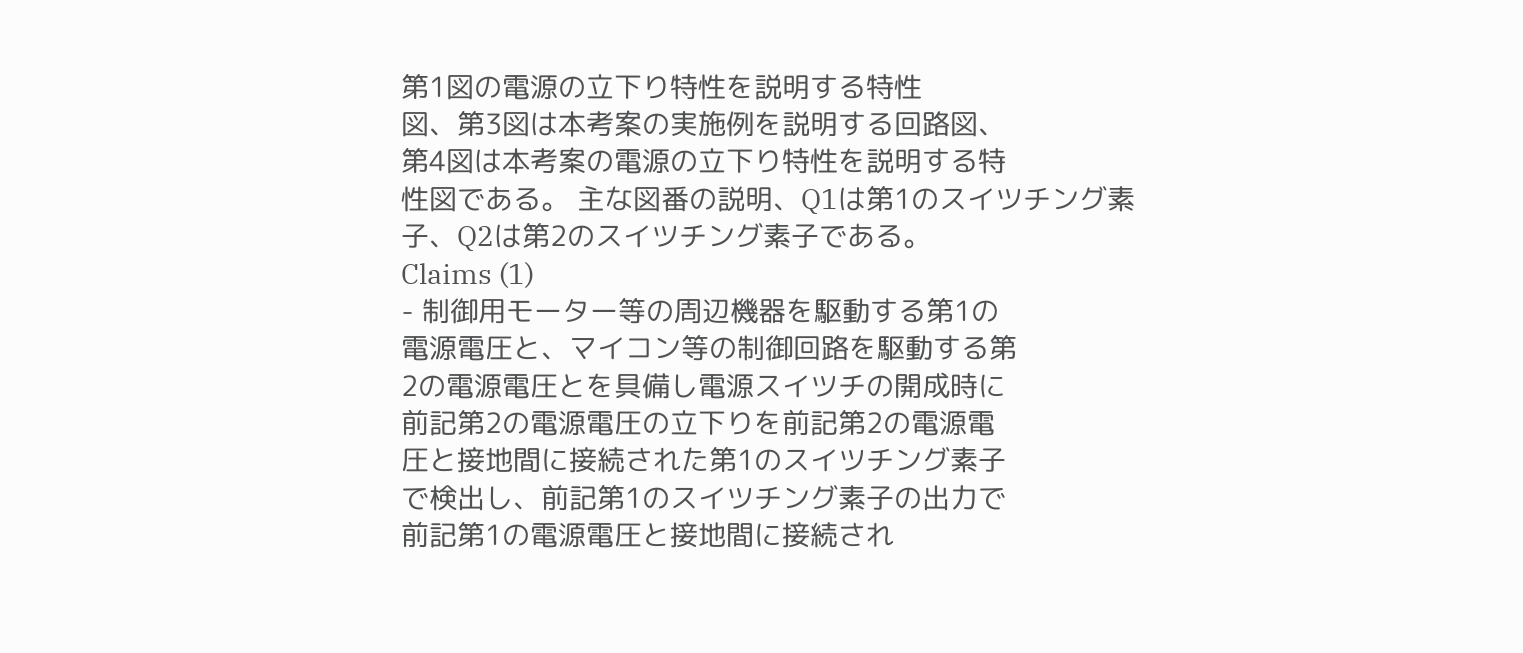第1図の電源の立下り特性を説明する特性
図、第3図は本考案の実施例を説明する回路図、
第4図は本考案の電源の立下り特性を説明する特
性図である。 主な図番の説明、Q1は第1のスイツチング素
子、Q2は第2のスイツチング素子である。
Claims (1)
- 制御用モーター等の周辺機器を駆動する第1の
電源電圧と、マイコン等の制御回路を駆動する第
2の電源電圧とを具備し電源スイツチの開成時に
前記第2の電源電圧の立下りを前記第2の電源電
圧と接地間に接続された第1のスイツチング素子
で検出し、前記第1のスイツチング素子の出力で
前記第1の電源電圧と接地間に接続され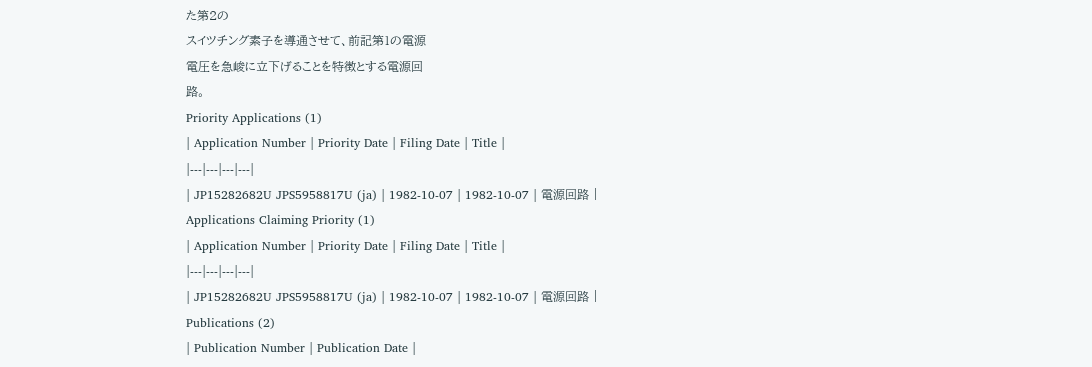た第2の
スイツチング素子を導通させて、前記第1の電源
電圧を急峻に立下げることを特徴とする電源回
路。
Priority Applications (1)
| Application Number | Priority Date | Filing Date | Title |
|---|---|---|---|
| JP15282682U JPS5958817U (ja) | 1982-10-07 | 1982-10-07 | 電源回路 |
Applications Claiming Priority (1)
| Application Number | Priority Date | Filing Date | Title |
|---|---|---|---|
| JP15282682U JPS5958817U (ja) | 1982-10-07 | 1982-10-07 | 電源回路 |
Publications (2)
| Publication Number | Publication Date |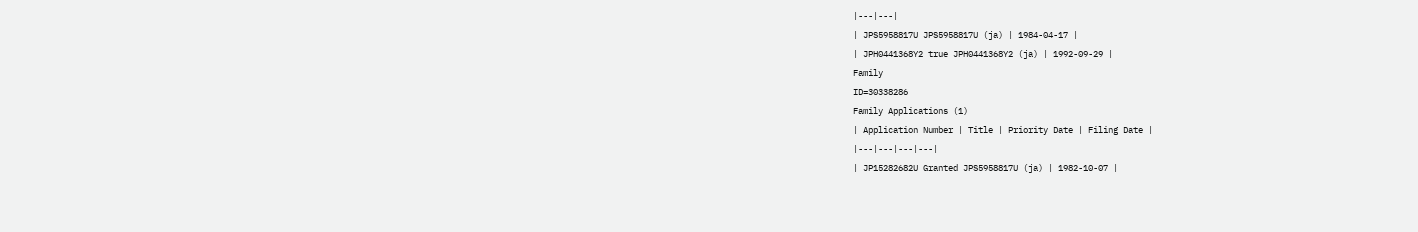|---|---|
| JPS5958817U JPS5958817U (ja) | 1984-04-17 |
| JPH0441368Y2 true JPH0441368Y2 (ja) | 1992-09-29 |
Family
ID=30338286
Family Applications (1)
| Application Number | Title | Priority Date | Filing Date |
|---|---|---|---|
| JP15282682U Granted JPS5958817U (ja) | 1982-10-07 |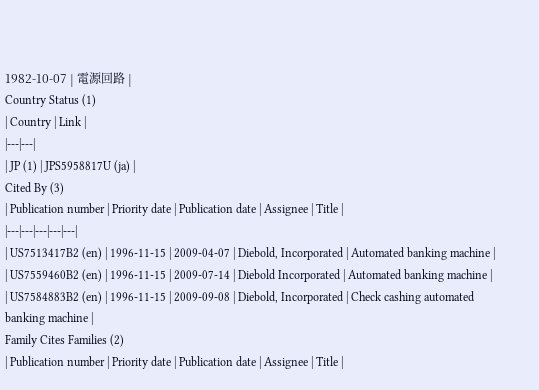1982-10-07 | 電源回路 |
Country Status (1)
| Country | Link |
|---|---|
| JP (1) | JPS5958817U (ja) |
Cited By (3)
| Publication number | Priority date | Publication date | Assignee | Title |
|---|---|---|---|---|
| US7513417B2 (en) | 1996-11-15 | 2009-04-07 | Diebold, Incorporated | Automated banking machine |
| US7559460B2 (en) | 1996-11-15 | 2009-07-14 | Diebold Incorporated | Automated banking machine |
| US7584883B2 (en) | 1996-11-15 | 2009-09-08 | Diebold, Incorporated | Check cashing automated banking machine |
Family Cites Families (2)
| Publication number | Priority date | Publication date | Assignee | Title |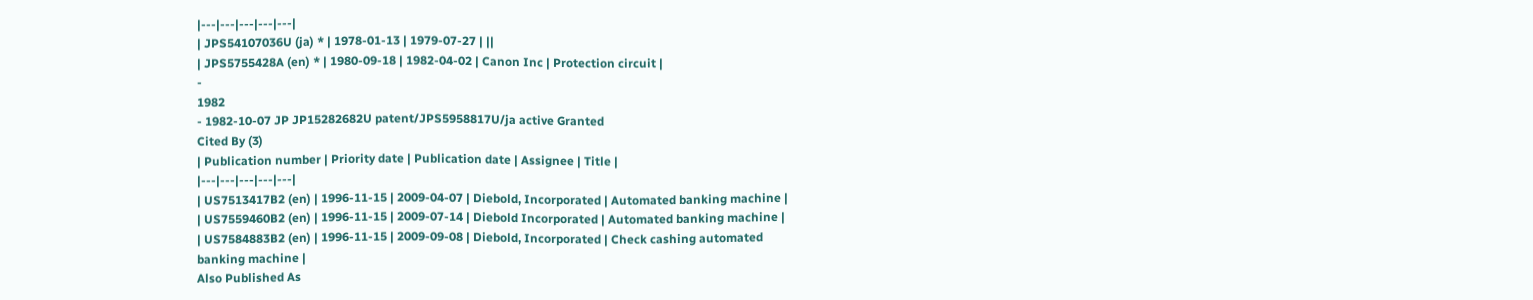|---|---|---|---|---|
| JPS54107036U (ja) * | 1978-01-13 | 1979-07-27 | ||
| JPS5755428A (en) * | 1980-09-18 | 1982-04-02 | Canon Inc | Protection circuit |
-
1982
- 1982-10-07 JP JP15282682U patent/JPS5958817U/ja active Granted
Cited By (3)
| Publication number | Priority date | Publication date | Assignee | Title |
|---|---|---|---|---|
| US7513417B2 (en) | 1996-11-15 | 2009-04-07 | Diebold, Incorporated | Automated banking machine |
| US7559460B2 (en) | 1996-11-15 | 2009-07-14 | Diebold Incorporated | Automated banking machine |
| US7584883B2 (en) | 1996-11-15 | 2009-09-08 | Diebold, Incorporated | Check cashing automated banking machine |
Also Published As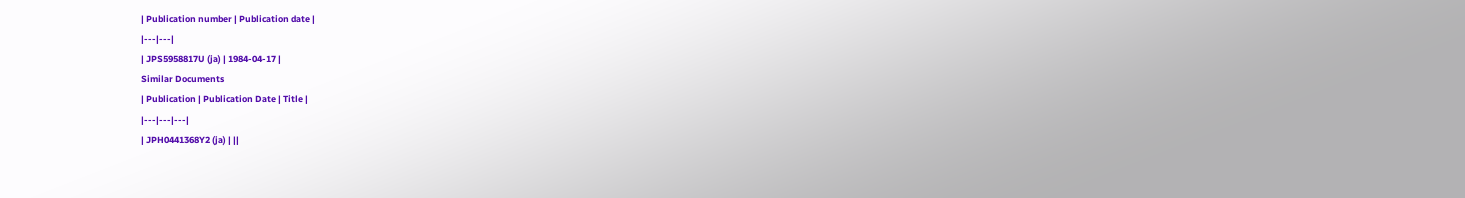| Publication number | Publication date |
|---|---|
| JPS5958817U (ja) | 1984-04-17 |
Similar Documents
| Publication | Publication Date | Title |
|---|---|---|
| JPH0441368Y2 (ja) | ||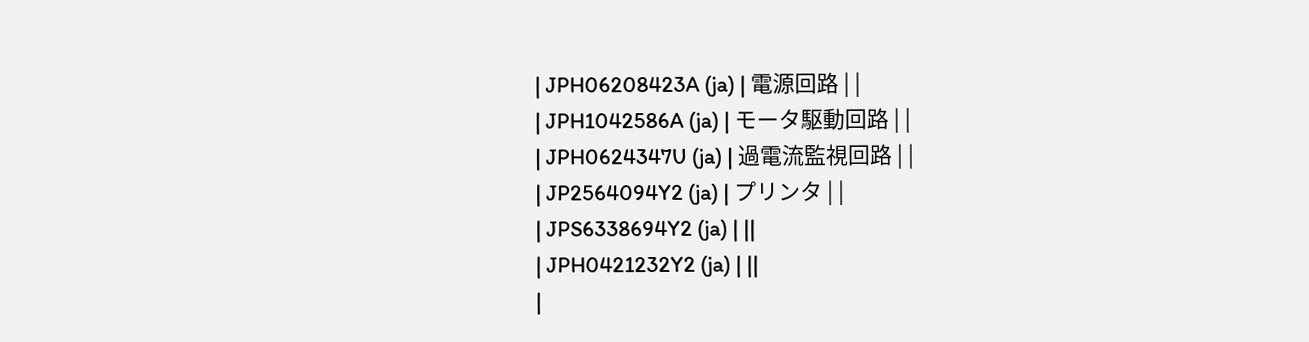| JPH06208423A (ja) | 電源回路 | |
| JPH1042586A (ja) | モータ駆動回路 | |
| JPH0624347U (ja) | 過電流監視回路 | |
| JP2564094Y2 (ja) | プリンタ | |
| JPS6338694Y2 (ja) | ||
| JPH0421232Y2 (ja) | ||
|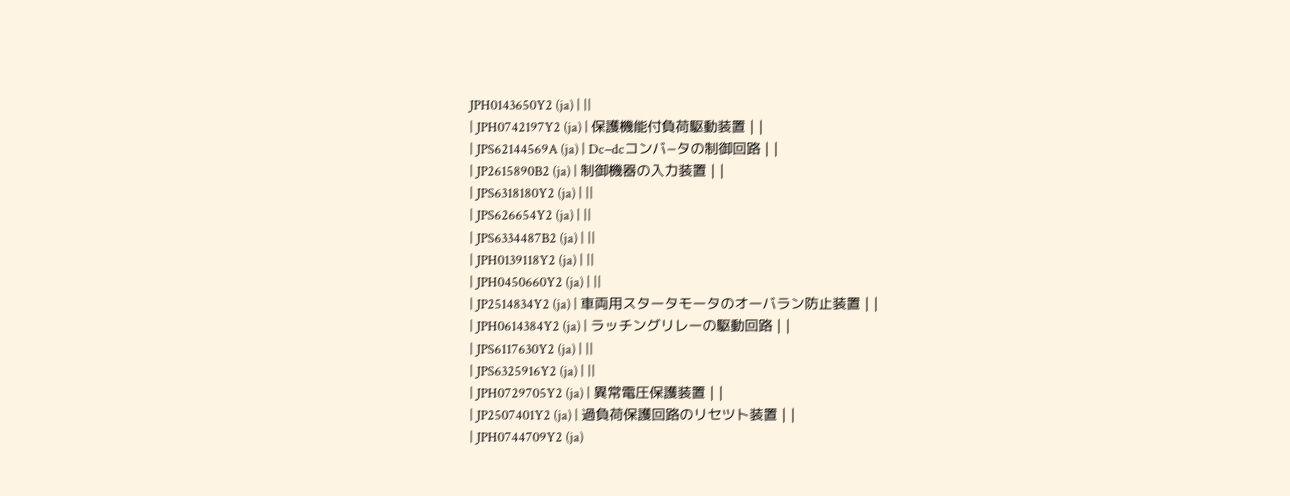JPH0143650Y2 (ja) | ||
| JPH0742197Y2 (ja) | 保護機能付負荷駆動装置 | |
| JPS62144569A (ja) | Dc−dcコンバ−タの制御回路 | |
| JP2615890B2 (ja) | 制御機器の入力装置 | |
| JPS6318180Y2 (ja) | ||
| JPS626654Y2 (ja) | ||
| JPS6334487B2 (ja) | ||
| JPH0139118Y2 (ja) | ||
| JPH0450660Y2 (ja) | ||
| JP2514834Y2 (ja) | 車両用スタータモータのオーバラン防止装置 | |
| JPH0614384Y2 (ja) | ラッチングリレーの駆動回路 | |
| JPS6117630Y2 (ja) | ||
| JPS6325916Y2 (ja) | ||
| JPH0729705Y2 (ja) | 異常電圧保護装置 | |
| JP2507401Y2 (ja) | 過負荷保護回路のリセツト装置 | |
| JPH0744709Y2 (ja)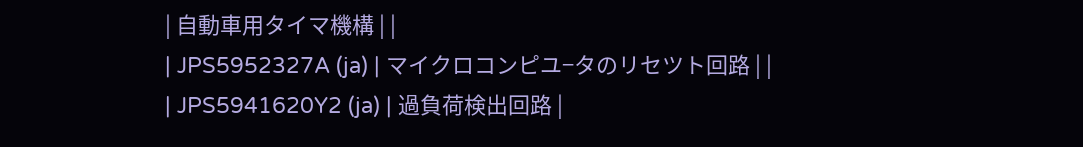| 自動車用タイマ機構 | |
| JPS5952327A (ja) | マイクロコンピユ−タのリセツト回路 | |
| JPS5941620Y2 (ja) | 過負荷検出回路 |